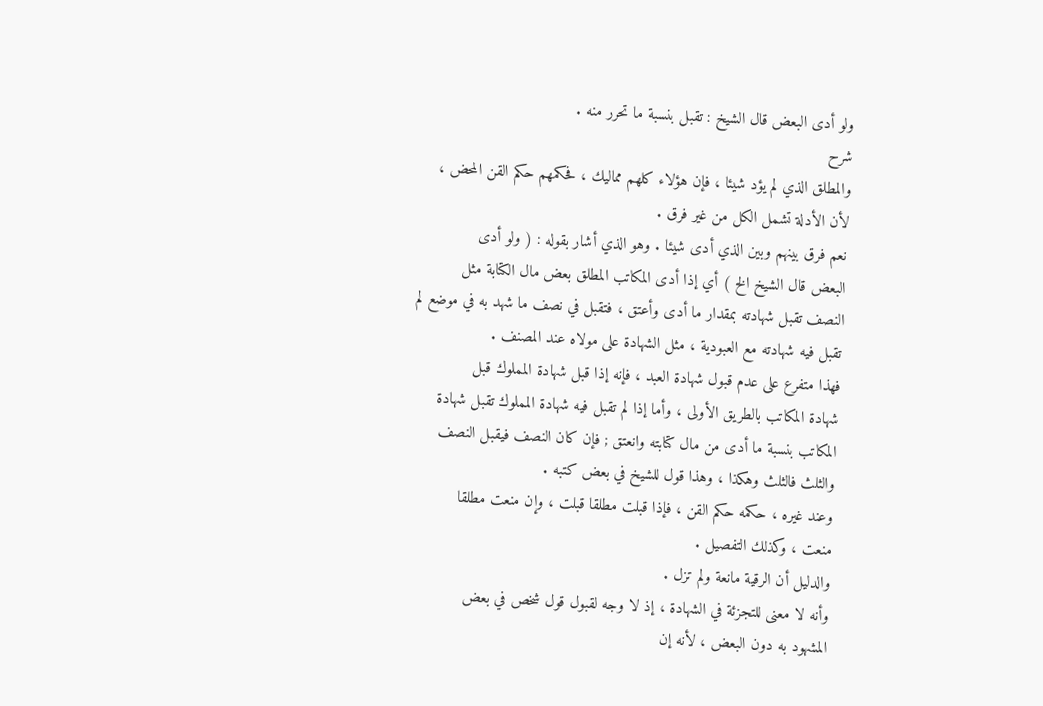ولو أدى البعض قال الشيخ : تقبل بنسبة ما تحرر منه .
شرح
والمطلق الذي لم يؤد شيئا ، فإن هؤلاء كلهم مماليك ، فحكمهم حكم القن المحض ،
لأن الأدلة تشمل الكل من غير فرق .
نعم فرق بينهم وبين الذي أدى شيئا . وهو الذي أشار بقوله : ( ولو أدى
البعض قال الشيخ الخ ) أي إذا أدى المكاتب المطلق بعض مال الكتابة مثل
النصف تقبل شهادته بمقدار ما أدى وأعتق ، فتقبل في نصف ما شهد به في موضع لم
تقبل فيه شهادته مع العبودية ، مثل الشهادة على مولاه عند المصنف .
فهذا متفرع على عدم قبول شهادة العبد ، فإنه إذا قبل شهادة المملوك قبل
شهادة المكاتب بالطريق الأولى ، وأما إذا لم تقبل فيه شهادة المملوك تقبل شهادة
المكاتب بنسبة ما أدى من مال كتابته وانعتق ; فإن كان النصف فيقبل النصف
والثلث فالثلث وهكذا ، وهذا قول للشيخ في بعض كتبه .
وعند غيره ، حكمه حكم القن ، فإذا قبلت مطلقا قبلت ، وإن منعت مطلقا
منعت ، وكذلك التفصيل .
والدليل أن الرقية مانعة ولم تزل .
وأنه لا معنى للتجزئة في الشهادة ، إذ لا وجه لقبول قول شخص في بعض
المشهود به دون البعض ، لأنه إن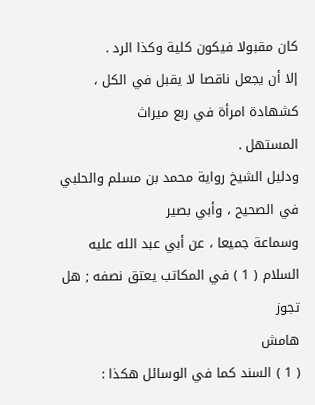كان مقبولا فيكون كلية وكذا الرد .
إلا أن يجعل ناقصا لا يقبل في الكل ، كشهادة امرأة في ربع ميراث
المستهل .
ودليل الشيخ رواية محمد بن مسلم والحلبي في الصحيح ، وأبي بصير
وسماعة جميعا ، عن أبي عبد الله عليه السلام ( 1 ) في المكاتب يعتق نصفه ; هل تجوز
هامش
( 1 ) السند كما في الوسائل هكذا :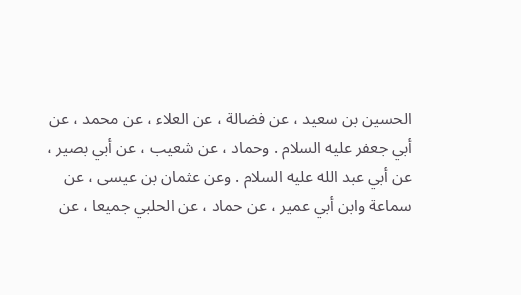الحسين بن سعيد ، عن فضالة ، عن العلاء ، عن محمد ، عن
أبي جعفر عليه السلام . وحماد ، عن شعيب ، عن أبي بصير ، عن أبي عبد الله عليه السلام . وعن عثمان بن عيسى ، عن
سماعة وابن أبي عمير ، عن حماد ، عن الحلبي جميعا ، عن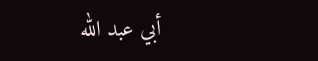أبي عبد الله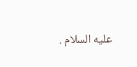عليه السلام .